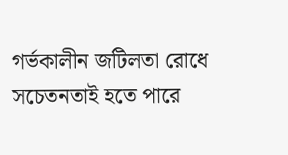গর্ভকালীন জটিলতা রোধে সচেতনতাই হতে পারে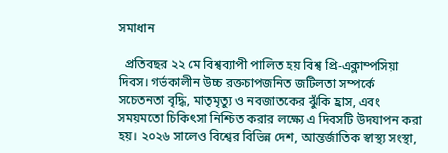সমাধান

  প্রতিবছর ২২ মে বিশ্বব্যাপী পালিত হয় বিশ্ব প্রি-এক্লাম্পসিয়া দিবস। গর্ভকালীন উচ্চ রক্তচাপজনিত জটিলতা সম্পর্কে সচেতনতা বৃদ্ধি, মাতৃমৃত্যু ও নবজাতকের ঝুঁকি হ্রাস, এবং সময়মতো চিকিৎসা নিশ্চিত করার লক্ষ্যে এ দিবসটি উদযাপন করা হয়। ২০২৬ সালেও বিশ্বের বিভিন্ন দেশ, আন্তর্জাতিক স্বাস্থ্য সংস্থা,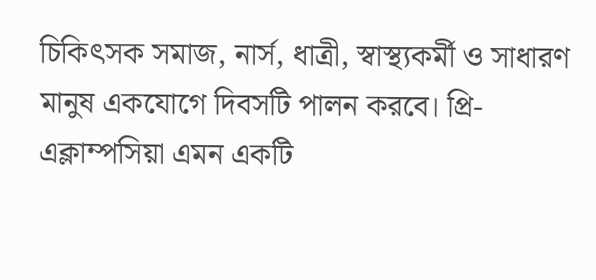চিকিৎসক সমাজ, নার্স, ধাত্রী, স্বাস্থ্যকর্মী ও সাধারণ মানুষ একযোগে দিবসটি পালন করবে। প্রি-এক্লাম্পসিয়া এমন একটি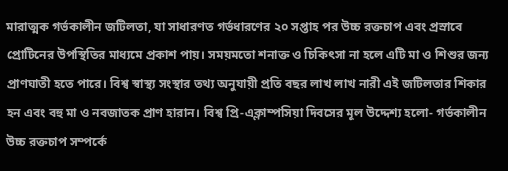মারাত্মক গর্ভকালীন জটিলতা, যা সাধারণত গর্ভধারণের ২০ সপ্তাহ পর উচ্চ রক্তচাপ এবং প্রস্রাবে প্রোটিনের উপস্থিতির মাধ্যমে প্রকাশ পায়। সময়মতো শনাক্ত ও চিকিৎসা না হলে এটি মা ও শিশুর জন্য প্রাণঘাতী হতে পারে। বিশ্ব স্বাস্থ্য সংস্থার তথ্য অনুযায়ী প্রতি বছর লাখ লাখ নারী এই জটিলতার শিকার হন এবং বহু মা ও নবজাতক প্রাণ হারান। বিশ্ব প্রি-এক্লাম্পসিয়া দিবসের মূল উদ্দেশ্য হলো- গর্ভকালীন উচ্চ রক্তচাপ সম্পর্কে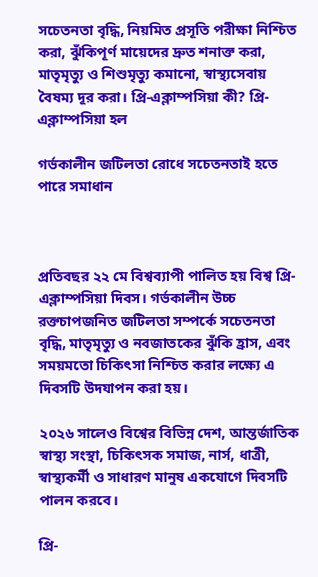সচেতনতা বৃদ্ধি, নিয়মিত প্রসূতি পরীক্ষা নিশ্চিত করা, ঝুঁকিপূর্ণ মায়েদের দ্রুত শনাক্ত করা, মাতৃমৃত্যু ও শিশুমৃত্যু কমানো, স্বাস্থ্যসেবায় বৈষম্য দূর করা। প্রি-এক্লাম্পসিয়া কী? প্রি-এক্লাম্পসিয়া হল

গর্ভকালীন জটিলতা রোধে সচেতনতাই হতে পারে সমাধান



প্রতিবছর ২২ মে বিশ্বব্যাপী পালিত হয় বিশ্ব প্রি-এক্লাম্পসিয়া দিবস। গর্ভকালীন উচ্চ রক্তচাপজনিত জটিলতা সম্পর্কে সচেতনতা বৃদ্ধি, মাতৃমৃত্যু ও নবজাতকের ঝুঁকি হ্রাস, এবং সময়মতো চিকিৎসা নিশ্চিত করার লক্ষ্যে এ দিবসটি উদযাপন করা হয়।

২০২৬ সালেও বিশ্বের বিভিন্ন দেশ, আন্তর্জাতিক স্বাস্থ্য সংস্থা, চিকিৎসক সমাজ, নার্স, ধাত্রী, স্বাস্থ্যকর্মী ও সাধারণ মানুষ একযোগে দিবসটি পালন করবে।

প্রি-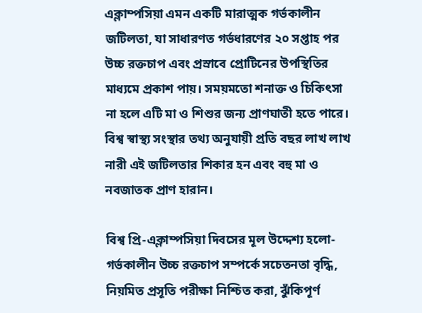এক্লাম্পসিয়া এমন একটি মারাত্মক গর্ভকালীন জটিলতা, যা সাধারণত গর্ভধারণের ২০ সপ্তাহ পর উচ্চ রক্তচাপ এবং প্রস্রাবে প্রোটিনের উপস্থিতির মাধ্যমে প্রকাশ পায়। সময়মতো শনাক্ত ও চিকিৎসা না হলে এটি মা ও শিশুর জন্য প্রাণঘাতী হতে পারে। বিশ্ব স্বাস্থ্য সংস্থার তথ্য অনুযায়ী প্রতি বছর লাখ লাখ নারী এই জটিলতার শিকার হন এবং বহু মা ও নবজাতক প্রাণ হারান।

বিশ্ব প্রি-এক্লাম্পসিয়া দিবসের মূল উদ্দেশ্য হলো- গর্ভকালীন উচ্চ রক্তচাপ সম্পর্কে সচেতনতা বৃদ্ধি, নিয়মিত প্রসূতি পরীক্ষা নিশ্চিত করা, ঝুঁকিপূর্ণ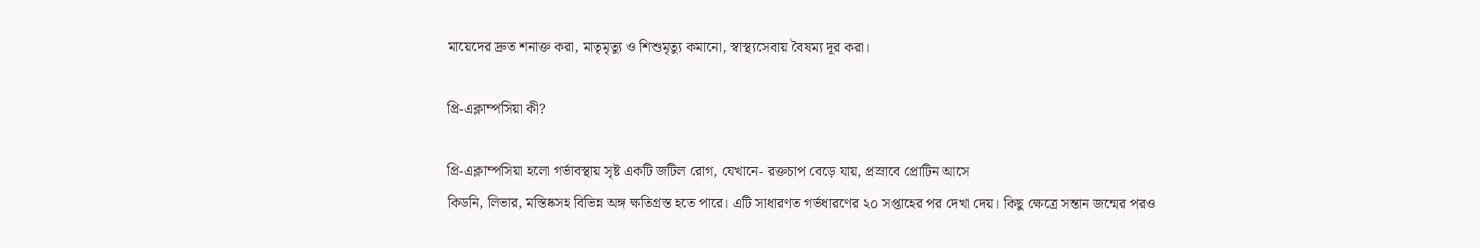মায়েদের দ্রুত শনাক্ত করা, মাতৃমৃত্যু ও শিশুমৃত্যু কমানো, স্বাস্থ্যসেবায় বৈষম্য দূর করা।

প্রি-এক্লাম্পসিয়া কী?

প্রি-এক্লাম্পসিয়া হলো গর্ভাবস্থায় সৃষ্ট একটি জটিল রোগ, যেখানে- রক্তচাপ বেড়ে যায়, প্রস্রাবে প্রোটিন আসে
কিডনি, লিভার, মস্তিষ্কসহ বিভিন্ন অঙ্গ ক্ষতিগ্রস্ত হতে পারে। এটি সাধারণত গর্ভধারণের ২০ সপ্তাহের পর দেখা দেয়। কিছু ক্ষেত্রে সন্তান জন্মের পরও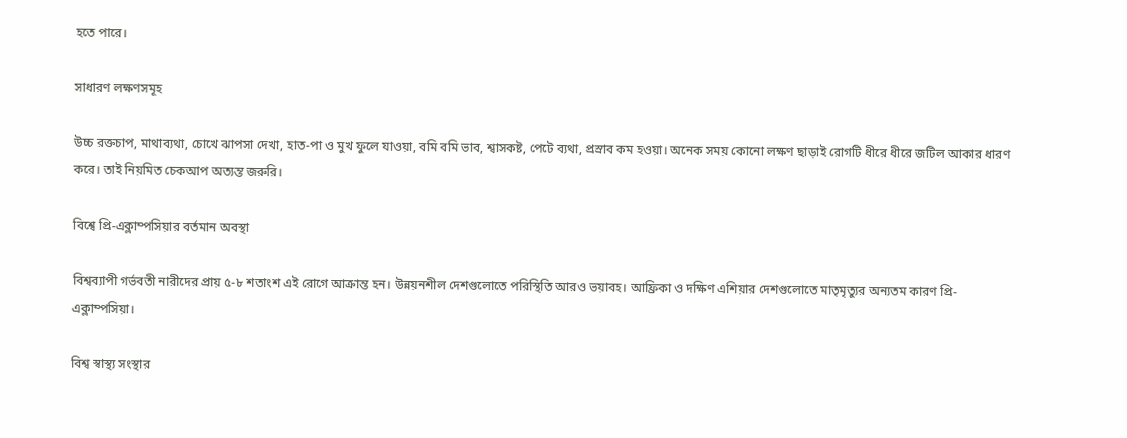হতে পারে।

সাধারণ লক্ষণসমূহ

উচ্চ রক্তচাপ, মাথাব্যথা, চোখে ঝাপসা দেখা, হাত-পা ও মুখ ফুলে যাওয়া, বমি বমি ভাব, শ্বাসকষ্ট, পেটে ব্যথা, প্রস্রাব কম হওয়া। অনেক সময় কোনো লক্ষণ ছাড়াই রোগটি ধীরে ধীরে জটিল আকার ধারণ করে। তাই নিয়মিত চেকআপ অত্যন্ত জরুরি।

বিশ্বে প্রি-এক্লাম্পসিয়ার বর্তমান অবস্থা

বিশ্বব্যাপী গর্ভবতী নারীদের প্রায় ৫-৮ শতাংশ এই রোগে আক্রান্ত হন। উন্নয়নশীল দেশগুলোতে পরিস্থিতি আরও ভয়াবহ। আফ্রিকা ও দক্ষিণ এশিয়ার দেশগুলোতে মাতৃমৃত্যুর অন্যতম কারণ প্রি-এক্লাম্পসিয়া।

বিশ্ব স্বাস্থ্য সংস্থার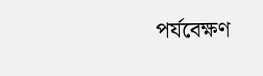পর্যবেক্ষণ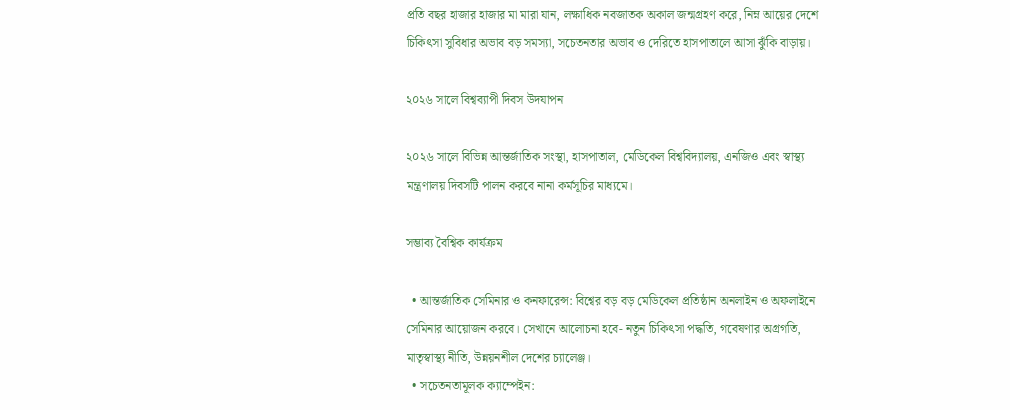প্রতি বছর হাজার হাজার মা মারা যান, লক্ষাধিক নবজাতক অকাল জন্মগ্রহণ করে, নিম্ন আয়ের দেশে চিকিৎসা সুবিধার অভাব বড় সমস্যা, সচেতনতার অভাব ও দেরিতে হাসপাতালে আসা ঝুঁকি বাড়ায়।

২০২৬ সালে বিশ্বব্যাপী দিবস উদযাপন

২০২৬ সালে বিভিন্ন আন্তর্জাতিক সংস্থা, হাসপাতাল, মেডিকেল বিশ্ববিদ্যালয়, এনজিও এবং স্বাস্থ্য মন্ত্রণালয় দিবসটি পালন করবে নানা কর্মসূচির মাধ্যমে।

সম্ভাব্য বৈশ্বিক কার্যক্রম

  • আন্তর্জাতিক সেমিনার ও কনফারেন্স: বিশ্বের বড় বড় মেডিকেল প্রতিষ্ঠান অনলাইন ও অফলাইনে সেমিনার আয়োজন করবে। সেখানে আলোচনা হবে- নতুন চিকিৎসা পদ্ধতি, গবেষণার অগ্রগতি, মাতৃস্বাস্থ্য নীতি, উন্নয়নশীল দেশের চ্যালেঞ্জ।
  • সচেতনতামূলক ক্যাম্পেইন: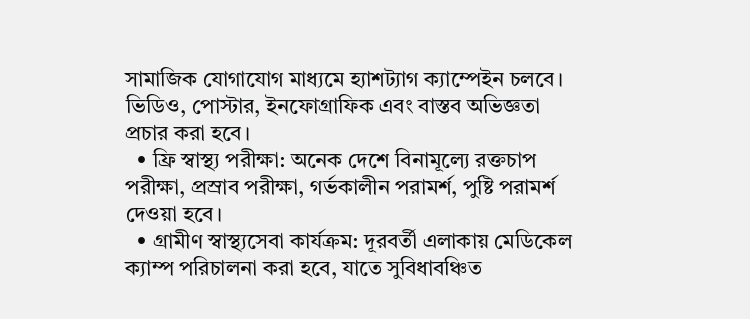সামাজিক যোগাযোগ মাধ্যমে হ্যাশট্যাগ ক্যাম্পেইন চলবে। ভিডিও, পোস্টার, ইনফোগ্রাফিক এবং বাস্তব অভিজ্ঞতা প্রচার করা হবে।
  • ফ্রি স্বাস্থ্য পরীক্ষা: অনেক দেশে বিনামূল্যে রক্তচাপ পরীক্ষা, প্রস্রাব পরীক্ষা, গর্ভকালীন পরামর্শ, পুষ্টি পরামর্শ দেওয়া হবে।
  • গ্রামীণ স্বাস্থ্যসেবা কার্যক্রম: দূরবর্তী এলাকায় মেডিকেল ক্যাম্প পরিচালনা করা হবে, যাতে সুবিধাবঞ্চিত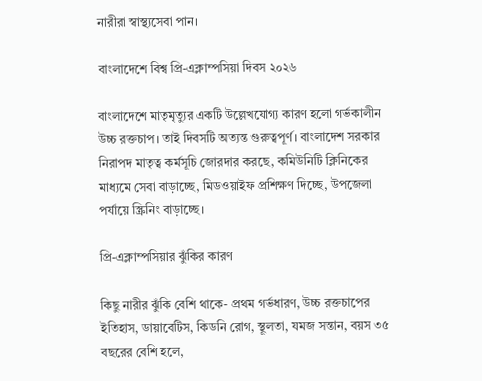নারীরা স্বাস্থ্যসেবা পান।

বাংলাদেশে বিশ্ব প্রি-এক্লাম্পসিয়া দিবস ২০২৬

বাংলাদেশে মাতৃমৃত্যুর একটি উল্লেখযোগ্য কারণ হলো গর্ভকালীন উচ্চ রক্তচাপ। তাই দিবসটি অত্যন্ত গুরুত্বপূর্ণ। বাংলাদেশ সরকার নিরাপদ মাতৃত্ব কর্মসূচি জোরদার করছে, কমিউনিটি ক্লিনিকের মাধ্যমে সেবা বাড়াচ্ছে, মিডওয়াইফ প্রশিক্ষণ দিচ্ছে, উপজেলা পর্যায়ে স্ক্রিনিং বাড়াচ্ছে।

প্রি-এক্লাম্পসিয়ার ঝুঁকির কারণ

কিছু নারীর ঝুঁকি বেশি থাকে- প্রথম গর্ভধারণ, উচ্চ রক্তচাপের ইতিহাস, ডায়াবেটিস, কিডনি রোগ, স্থূলতা, যমজ সন্তান, বয়স ৩৫ বছরের বেশি হলে,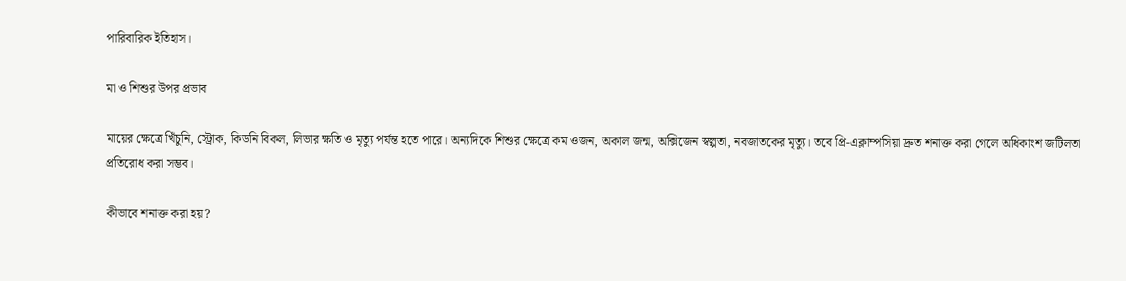পারিবারিক ইতিহাস।

মা ও শিশুর উপর প্রভাব

মায়ের ক্ষেত্রে খিঁচুনি, স্ট্রোক, কিডনি বিকল, লিভার ক্ষতি ও মৃত্যু পর্যন্ত হতে পারে। অন্যদিকে শিশুর ক্ষেত্রে কম ওজন, অকাল জন্ম, অক্সিজেন স্বল্পতা, নবজাতকের মৃত্যু। তবে প্রি-এক্লাম্পসিয়া দ্রুত শনাক্ত করা গেলে অধিকাংশ জটিলতা প্রতিরোধ করা সম্ভব।

কীভাবে শনাক্ত করা হয়?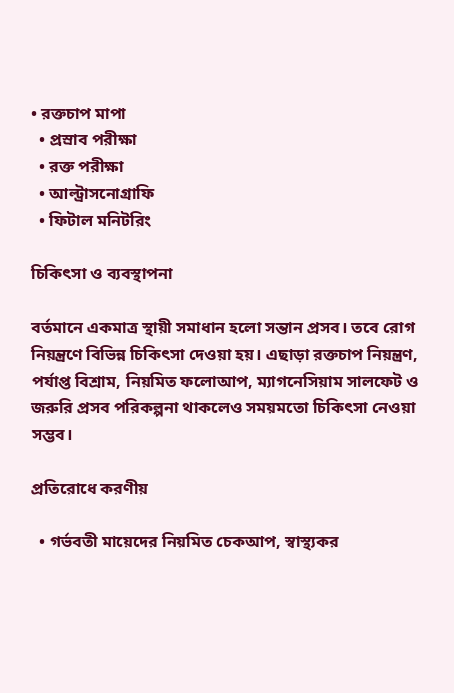• রক্তচাপ মাপা
  • প্রস্রাব পরীক্ষা
  • রক্ত পরীক্ষা
  • আল্ট্রাসনোগ্রাফি
  • ফিটাল মনিটরিং

চিকিৎসা ও ব্যবস্থাপনা

বর্তমানে একমাত্র স্থায়ী সমাধান হলো সন্তান প্রসব। তবে রোগ নিয়ন্ত্রণে বিভিন্ন চিকিৎসা দেওয়া হয়। এছাড়া রক্তচাপ নিয়ন্ত্রণ, পর্যাপ্ত বিশ্রাম, নিয়মিত ফলোআপ, ম্যাগনেসিয়াম সালফেট ও জরুরি প্রসব পরিকল্পনা থাকলেও সময়মতো চিকিৎসা নেওয়া সম্ভব।

প্রতিরোধে করণীয়

  • গর্ভবতী মায়েদের নিয়মিত চেকআপ, স্বাস্থ্যকর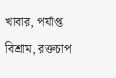খাবার, পর্যাপ্ত বিশ্রাম, রক্তচাপ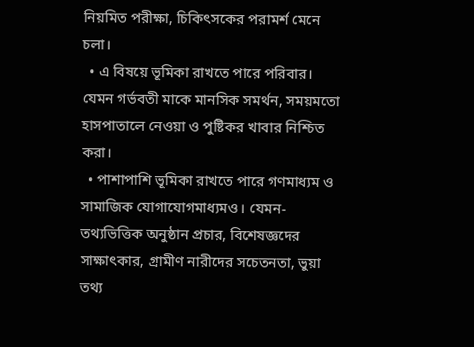নিয়মিত পরীক্ষা, চিকিৎসকের পরামর্শ মেনে চলা।
  • এ বিষয়ে ভূমিকা রাখতে পারে পরিবার। যেমন গর্ভবতী মাকে মানসিক সমর্থন, সময়মতো হাসপাতালে নেওয়া ও পুষ্টিকর খাবার নিশ্চিত করা।
  • পাশাপাশি ভূমিকা রাখতে পারে গণমাধ্যম ও সামাজিক যোগাযোগমাধ্যমও। যেমন- তথ্যভিত্তিক অনুষ্ঠান প্রচার, বিশেষজ্ঞদের সাক্ষাৎকার, গ্রামীণ নারীদের সচেতনতা, ভুয়া তথ্য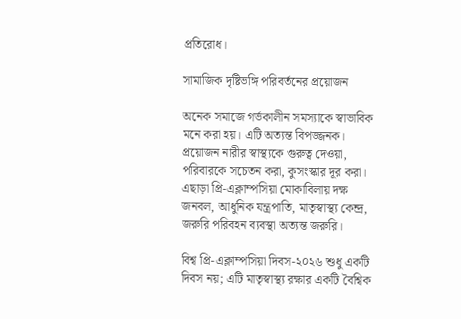প্রতিরোধ।

সামাজিক দৃষ্টিভঙ্গি পরিবর্তনের প্রয়োজন

অনেক সমাজে গর্ভকালীন সমস্যাকে স্বাভাবিক মনে করা হয়। এটি অত্যন্ত বিপজ্জনক। প্রয়োজন নারীর স্বাস্থ্যকে গুরুত্ব দেওয়া, পরিবারকে সচেতন করা, কুসংস্কার দূর করা। এছাড়া প্রি-এক্লাম্পসিয়া মোকাবিলায় দক্ষ জনবল, আধুনিক যন্ত্রপাতি, মাতৃস্বাস্থ্য কেন্দ্র, জরুরি পরিবহন ব্যবস্থা অত্যন্ত জরুরি।

বিশ্ব প্রি-এক্লাম্পসিয়া দিবস-২০২৬ শুধু একটি দিবস নয়; এটি মাতৃস্বাস্থ্য রক্ষার একটি বৈশ্বিক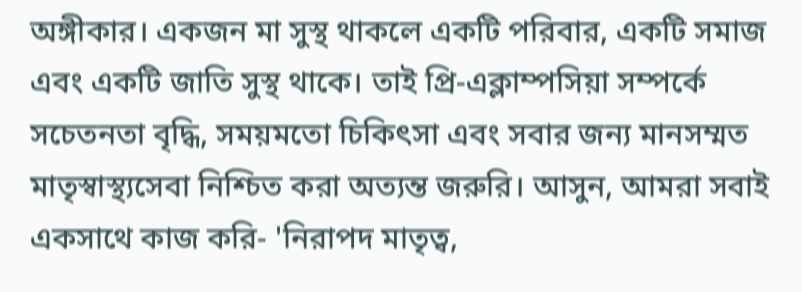অঙ্গীকার। একজন মা সুস্থ থাকলে একটি পরিবার, একটি সমাজ এবং একটি জাতি সুস্থ থাকে। তাই প্রি-এক্লাম্পসিয়া সম্পর্কে সচেতনতা বৃদ্ধি, সময়মতো চিকিৎসা এবং সবার জন্য মানসম্মত মাতৃস্বাস্থ্যসেবা নিশ্চিত করা অত্যন্ত জরুরি। আসুন, আমরা সবাই একসাথে কাজ করি- 'নিরাপদ মাতৃত্ব,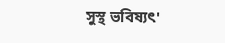সুস্থ ভবিষ্যৎ'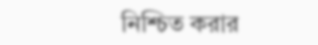নিশ্চিত করার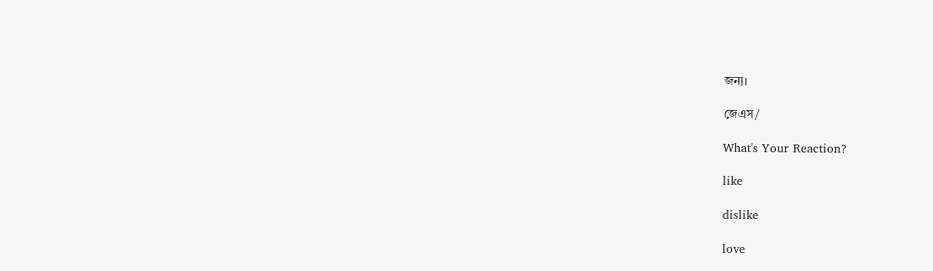জন্য।

জেএস/

What's Your Reaction?

like

dislike

love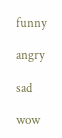funny

angry

sad

wow